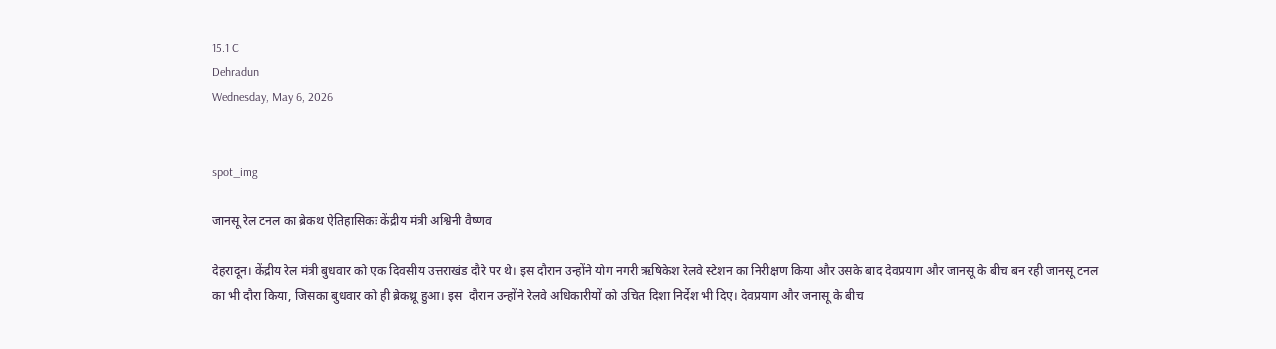15.1 C
Dehradun
Wednesday, May 6, 2026


spot_img

जानसू रेल टनल का ब्रेकथ ऐतिहासिकः केंद्रीय मंत्री अश्विनी वैष्णव

देहरादून। केंद्रीय रेल मंत्री बुधवार को एक दिवसीय उत्तराखंड दौरे पर थे। इस दौरान उन्होंने योग नगरी ऋषिकेश रेलवे स्टेशन का निरीक्षण किया और उसके बाद देवप्रयाग और जानसू के बीच बन रही जानसू टनल का भी दौरा किया, जिसका बुधवार को ही ब्रेकथ्रू हुआ। इस  दौरान उन्होंने रेलवे अधिकारीयों को उचित दिशा निर्देश भी दिए। देवप्रयाग और जनासू के बीच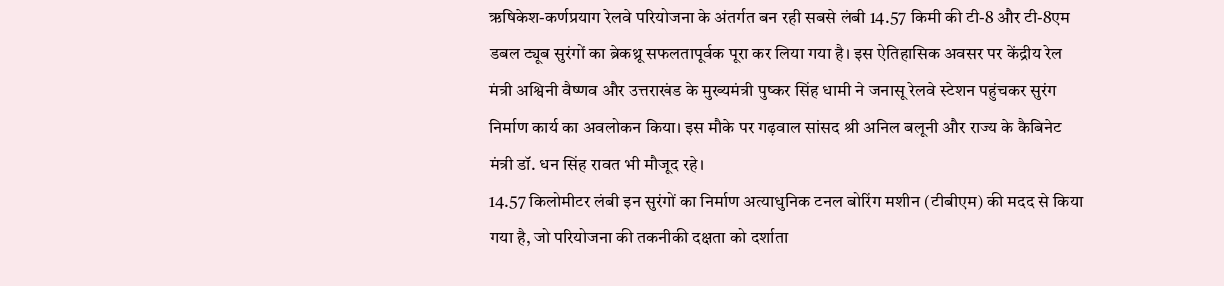ऋषिकेश-कर्णप्रयाग रेलवे परियोजना के अंतर्गत बन रही सबसे लंबी 14.57 किमी की टी-8 और टी-8एम डबल ट्यूब सुरंगों का ब्रेकथ्रू सफलतापूर्वक पूरा कर लिया गया है। इस ऐतिहासिक अवसर पर केंद्रीय रेल मंत्री अश्विनी वैष्णव और उत्तराखंड के मुख्यमंत्री पुष्कर सिंह धामी ने जनासू रेलवे स्टेशन पहुंचकर सुरंग निर्माण कार्य का अवलोकन किया। इस मौके पर गढ़वाल सांसद श्री अनिल बलूनी और राज्य के कैबिनेट मंत्री डॉ. धन सिंह रावत भी मौजूद रहे।
14.57 किलोमीटर लंबी इन सुरंगों का निर्माण अत्याधुनिक टनल बोरिंग मशीन (टीबीएम) की मदद से किया गया है, जो परियोजना की तकनीकी दक्षता को दर्शाता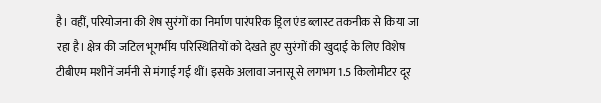है। वहीं, परियोजना की शेष सुरंगों का निर्माण पारंपरिक ड्रिल एंड ब्लास्ट तकनीक से किया जा रहा है। क्षेत्र की जटिल भूगर्भीय परिस्थितियों को देखते हुए सुरंगों की खुदाई के लिए विशेष टीबीएम मशीनें जर्मनी से मंगाई गई थीं। इसके अलावा जनासू से लगभग 1.5 किलोमीटर दूर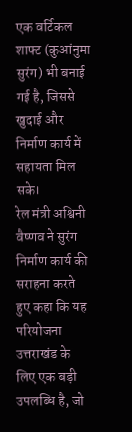एक वर्टिकल शाफ्ट (कुआंनुमा सुरंग) भी बनाई गई है, जिससे खुदाई और निर्माण कार्य में सहायता मिल सके।
रेल मंत्री अश्विनी वैष्णव ने सुरंग निर्माण कार्य की सराहना करते हुए कहा कि यह परियोजना उत्तराखंड के लिए एक बड़ी उपलब्धि है, जो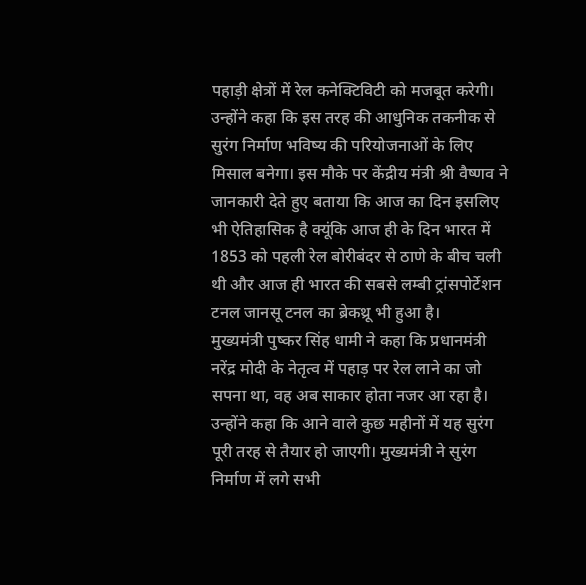पहाड़ी क्षेत्रों में रेल कनेक्टिविटी को मजबूत करेगी। उन्होंने कहा कि इस तरह की आधुनिक तकनीक से सुरंग निर्माण भविष्य की परियोजनाओं के लिए मिसाल बनेगा। इस मौके पर केंद्रीय मंत्री श्री वैष्णव ने जानकारी देते हुए बताया कि आज का दिन इसलिए भी ऐतिहासिक है क्यूंकि आज ही के दिन भारत में 1853 को पहली रेल बोरीबंदर से ठाणे के बीच चली थी और आज ही भारत की सबसे लम्बी ट्रांसपोर्टेशन टनल जानसू टनल का ब्रेकथ्रू भी हुआ है।
मुख्यमंत्री पुष्कर सिंह धामी ने कहा कि प्रधानमंत्री नरेंद्र मोदी के नेतृत्व में पहाड़ पर रेल लाने का जो सपना था, वह अब साकार होता नजर आ रहा है। उन्होंने कहा कि आने वाले कुछ महीनों में यह सुरंग पूरी तरह से तैयार हो जाएगी। मुख्यमंत्री ने सुरंग निर्माण में लगे सभी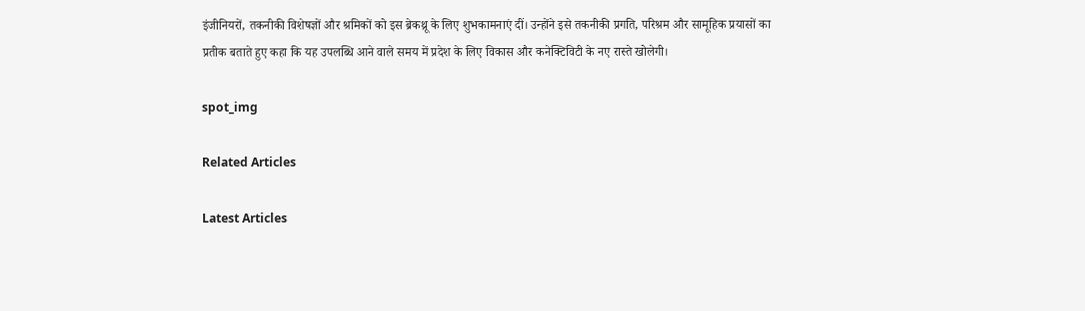इंजीनियरों, तकनीकी विशेषज्ञों और श्रमिकों को इस ब्रेकथ्रू के लिए शुभकामनाएं दीं। उन्होंने इसे तकनीकी प्रगति, परिश्रम और सामूहिक प्रयासों का प्रतीक बताते हुए कहा कि यह उपलब्धि आने वाले समय में प्रदेश के लिए विकास और कनेक्टिविटी के नए रास्ते खोलेगी।

spot_img

Related Articles

Latest Articles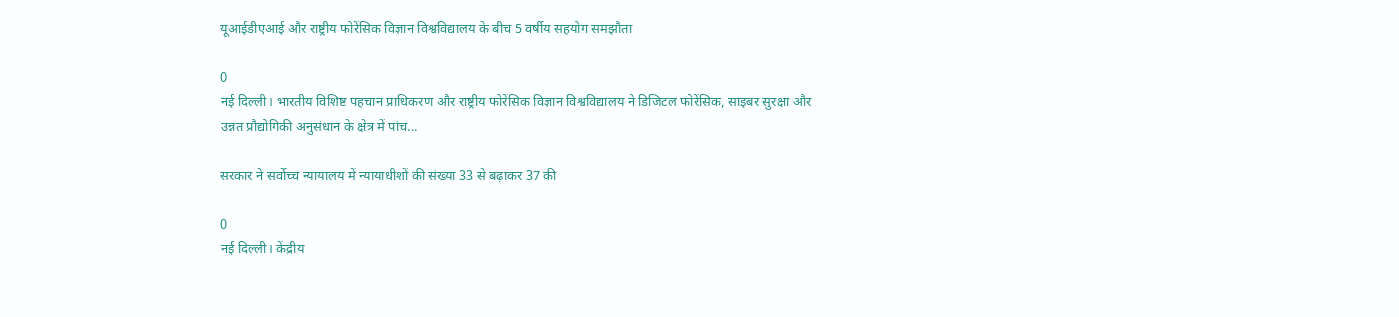यूआईडीएआई और राष्ट्रीय फोरेंसिक विज्ञान विश्वविद्यालय के बीच 5 वर्षीय सहयोग समझौता

0
नई दिल्ली। भारतीय विशिष्ट पहचान प्राधिकरण और राष्ट्रीय फोरेंसिक विज्ञान विश्वविद्यालय ने डिजिटल फोरेंसिक, साइबर सुरक्षा और उन्नत प्रौद्योगिकी अनुसंधान के क्षेत्र में पांच...

सरकार ने सर्वोच्‍च न्‍यायालय में न्‍यायाधीशों की संख्‍या 33 से बढ़ाकर 37 की

0
नई दिल्ली। केंद्रीय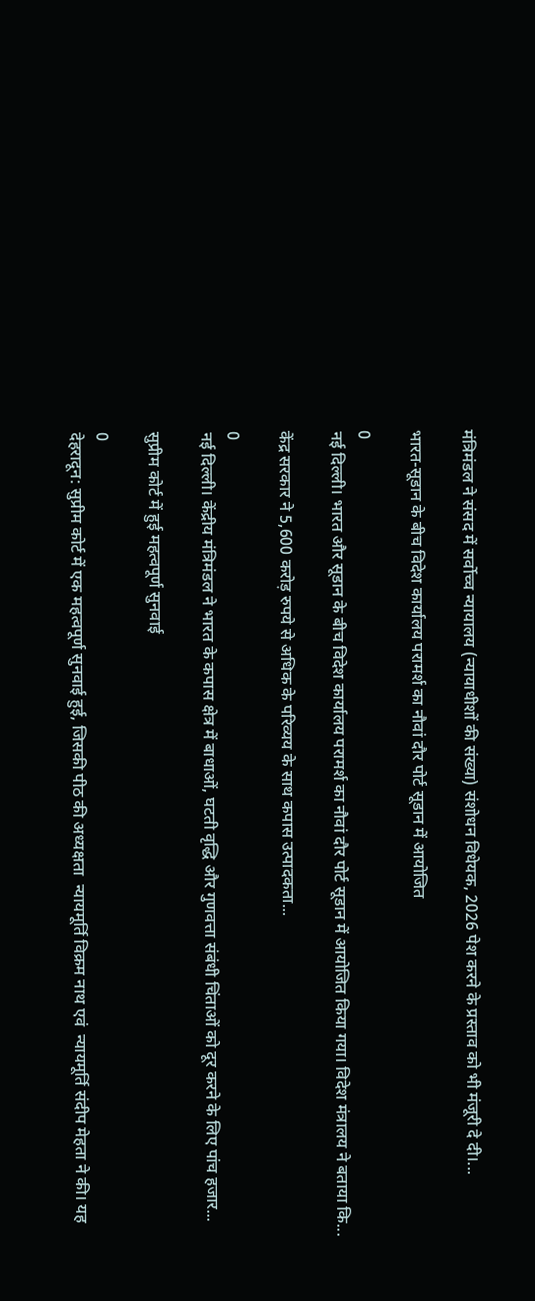मंत्रिमंडल ने संसद में सर्वोच्च न्यायालय (न्यायाधीशों की संख्या) संशोधन विधेयक, 2026 पेश करने के प्रस्ताव को भी मंजूरी दे दी।...

भारत-सूडान के बीच विदेश कार्यालय परामर्श का नौवां दौर पोर्ट सूडान में आयोजित

0
नई दिल्ली। भारत और सूडान के बीच विदेश कार्यालय परामर्श का नौवां दौर पोर्ट सूडान में आयोजित किया गया। विदेश मंत्रालय ने बताया कि...

केंद्र सरकार ने 5,600 करोड़ रुपये से अधिक के परिव्यय के साथ कपास उत्पादकता...

0
नई दिल्ली। केंद्रीय मंत्रिमंडल ने भारत के कपास क्षेत्र में बाधाओं, घटती वृद्धि और गुणवत्ता संबंधी चिंताओं को दूर करने के लिए पांच हजार...

सुप्रीम कोर्ट में हुई महत्वपूर्ण सुनवाई

0
देहरादून: सुप्रीम कोर्ट में एक महत्वपूर्ण सुनवाई हुई, जिसकी पीठ की अध्यक्षता  न्यायमूर्ति विक्रम नाथ एवं  न्यायमूर्ति संदीप मेहता ने की। यह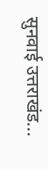सुनवाई उत्तराखंड...